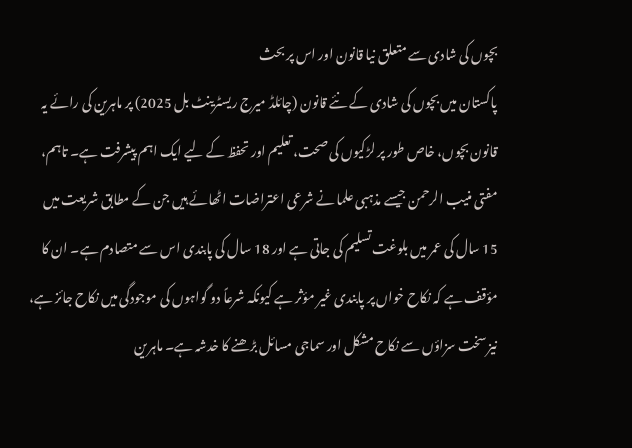بچوں کی شادی سے متعلق نیا قانون اور اس پر بحث
پاکستان میں بچوں کی شادی کے نئے قانون (چائلڈ میرج ریسٹرینٹ بل 2025) پر ماہرین کی رائے یہ قانون بچوں، خاص طور پر لڑکیوں کی صحت، تعلیم اور تحفظ کے لیے ایک اہم پیشرفت ہے۔ تاہم، مفتی منیب الرحمن جیسے مذہبی علما نے شرعی اعتراضات اٹھائے ہیں جن کے مطابق شریعت میں 15 سال کی عمر میں بلوغت تسلیم کی جاتی ہے اور 18 سال کی پابندی اس سے متصادم ہے۔ ان کا مؤقف ہے کہ نکاح خواں پر پابندی غیر مؤثر ہے کیونکہ شرعاً دو گواہوں کی موجودگی میں نکاح جائز ہے، نیز سخت سزاؤں سے نکاح مشکل اور سماجی مسائل بڑھنے کا خدشہ ہے۔ ماہرین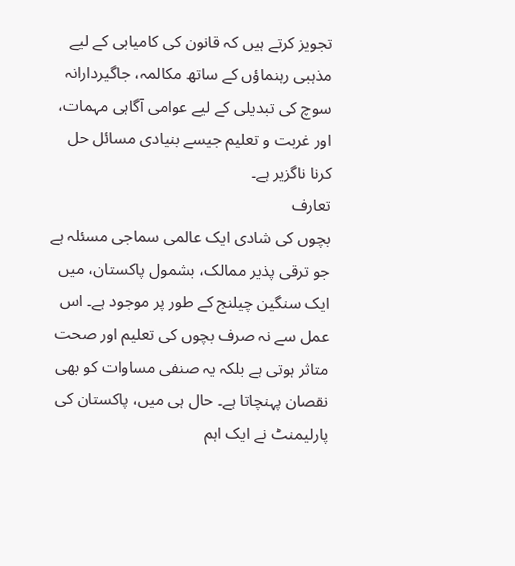تجویز کرتے ہیں کہ قانون کی کامیابی کے لیے مذہبی رہنماؤں کے ساتھ مکالمہ، جاگیردارانہ سوچ کی تبدیلی کے لیے عوامی آگاہی مہمات، اور غربت و تعلیم جیسے بنیادی مسائل حل کرنا ناگزیر ہے۔
تعارف
بچوں کی شادی ایک عالمی سماجی مسئلہ ہے جو ترقی پذیر ممالک، بشمول پاکستان، میں ایک سنگین چیلنج کے طور پر موجود ہے۔ اس عمل سے نہ صرف بچوں کی تعلیم اور صحت متاثر ہوتی ہے بلکہ یہ صنفی مساوات کو بھی نقصان پہنچاتا ہے۔ حال ہی میں، پاکستان کی پارلیمنٹ نے ایک اہم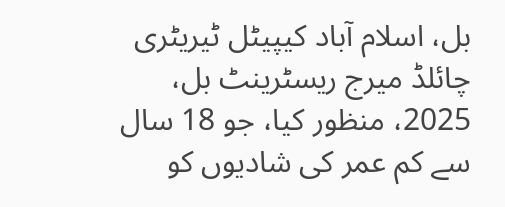بل، اسلام آباد کیپیٹل ٹیریٹری چائلڈ میرج ریسٹرینٹ بل، 2025، منظور کیا، جو 18 سال سے کم عمر کی شادیوں کو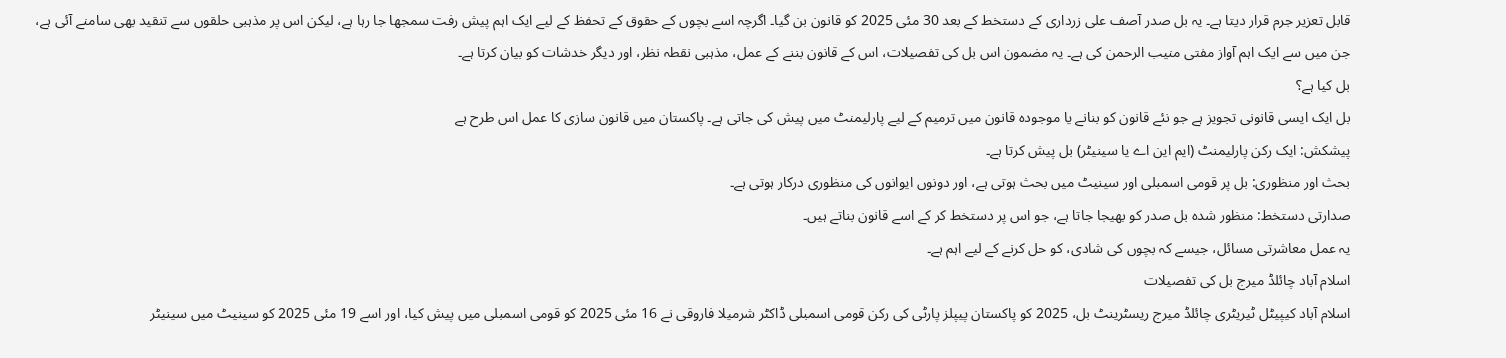قابل تعزیر جرم قرار دیتا ہے۔ یہ بل صدر آصف علی زرداری کے دستخط کے بعد 30 مئی 2025 کو قانون بن گیا۔ اگرچہ اسے بچوں کے حقوق کے تحفظ کے لیے ایک اہم پیش رفت سمجھا جا رہا ہے، لیکن اس پر مذہبی حلقوں سے تنقید بھی سامنے آئی ہے، جن میں سے ایک اہم آواز مفتی منیب الرحمن کی ہے۔ یہ مضمون اس بل کی تفصیلات، اس کے قانون بننے کے عمل، مذہبی نقطہ نظر، اور دیگر خدشات کو بیان کرتا ہے۔
بل کیا ہے؟
بل ایک ایسی قانونی تجویز ہے جو نئے قانون کو بنانے یا موجودہ قانون میں ترمیم کے لیے پارلیمنٹ میں پیش کی جاتی ہے۔ پاکستان میں قانون سازی کا عمل اس طرح ہے
پیشکش: ایک رکن پارلیمنٹ (ایم این اے یا سینیٹر) بل پیش کرتا ہے۔
بحث اور منظوری: بل پر قومی اسمبلی اور سینیٹ میں بحث ہوتی ہے، اور دونوں ایوانوں کی منظوری درکار ہوتی ہے۔
صدارتی دستخط: منظور شدہ بل صدر کو بھیجا جاتا ہے، جو اس پر دستخط کر کے اسے قانون بناتے ہیں۔
یہ عمل معاشرتی مسائل، جیسے کہ بچوں کی شادی، کو حل کرنے کے لیے اہم ہے۔
اسلام آباد چائلڈ میرج بل کی تفصیلات
اسلام آباد کیپیٹل ٹیریٹری چائلڈ میرج ریسٹرینٹ بل، 2025 کو پاکستان پیپلز پارٹی کی رکن قومی اسمبلی ڈاکٹر شرمیلا فاروقی نے 16 مئی 2025 کو قومی اسمبلی میں پیش کیا، اور اسے 19 مئی 2025 کو سینیٹ میں سینیٹر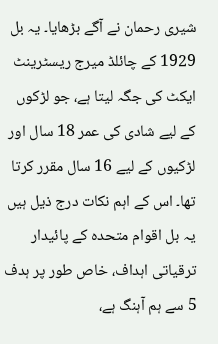شیری رحمان نے آگے بڑھایا۔ یہ بل 1929 کے چائلڈ میرج ریسٹرینٹ ایکٹ کی جگہ لیتا ہے، جو لڑکوں کے لیے شادی کی عمر 18 سال اور لڑکیوں کے لیے 16 سال مقرر کرتا تھا۔ اس کے اہم نکات درج ذیل ہیں
یہ بل اقوام متحدہ کے پائیدار ترقیاتی اہداف، خاص طور پر ہدف 5 سے ہم آہنگ ہے،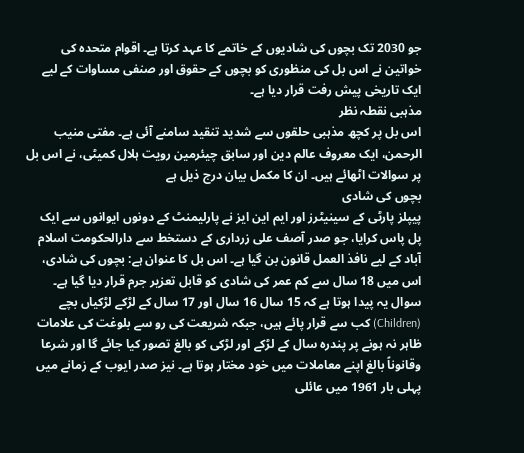جو 2030 تک بچوں کی شادیوں کے خاتمے کا عہد کرتا ہے۔ اقوام متحدہ کی خواتین نے اس بل کی منظوری کو بچوں کے حقوق اور صنفی مساوات کے لیے ایک تاریخی پیش رفت قرار دیا ہے۔
مذہبی نقطہ نظر
اس بل پر کچھ مذہبی حلقوں سے شدید تنقید سامنے آئی ہے۔ مفتی منیب الرحمن، ایک معروف عالم دین اور سابق چیئرمین رویت ہلال کمیٹی، نے اس بل پر سوالات اٹھائے ہیں۔ ان کا مکمل بیان درج ذیل ہے
بچوں کی شادی
پیپلز پارٹی کے سینیٹرز اور ایم این ایز نے پارلیمنٹ کے دونوں ایوانوں سے ایک پل پاس کرایا، جو صدر آصف علی زرداری کے دستخط سے دارالحکومت اسلام آباد کے لیے نافذ العمل قانون بن گیا ہے۔ اس بل کا عنوان ہے: بچوں کی شادی، اس میں 18 سال سے کم عمر کی شادی کو قابل تعزیر جرم قرار دیا گیا ہے۔
سوال یہ پیدا ہوتا ہے کہ 15 سال 16 سال اور 17 سال کے لڑکے لڑکیاں بچے (Children) کب سے قرار پائے ہیں، جبکہ شریعت کی رو سے بلوغت کی علامات ظاہر نہ ہونے پر پندرہ سال کے لڑکے اور لڑکی کو بالغ تصور کیا جائے گا اور شرعا وقانوناً بالغ اپنے معاملات میں خود مختار ہوتا ہے۔ نیز صدر ایوب کے زمانے میں پہلی بار 1961 میں عائلی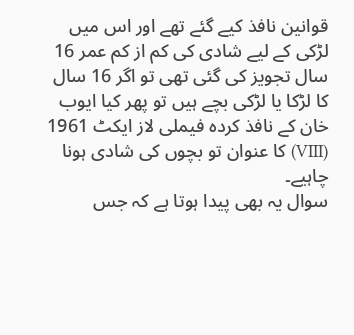قوانین نافذ کیے گئے تھے اور اس میں لڑکی کے لیے شادی کی کم از کم عمر 16 سال تجویز کی گئی تھی تو اگر 16 سال کا لڑکا یا لڑکی بچے ہیں تو پھر کیا ایوب خان کے نافذ کردہ فیملی لاز ایکٹ 1961 (VIII) کا عنوان تو بچوں کی شادی ہونا چاہیے۔
سوال یہ بھی پیدا ہوتا ہے کہ جس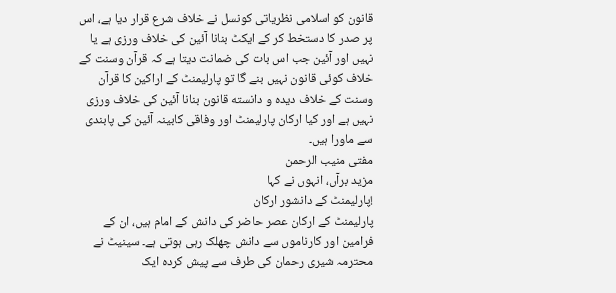قانون کو اسلامی نظریاتی کونسل نے خلاف شرع قرار دیا ہے، اس پر صدر کا دستخط کر کے ایکٹ بنانا آئین کی خلاف ورزی ہے یا نہیں اور آئین جب اس بات کی ضمانت دیتا ہے کہ قرآن وسنت کے خلاف کوئی قانون نہیں بنے گا تو پارلیمنٹ کے اراکین کا قرآن وسنت کے خلاف دیده و دانسته قانون بنانا آئین کی خلاف ورزی نہیں ہے اور کیا ارکان پارلیمنٹ اور وفاقی کابینہ آئین کی پابندی سے ماورا ہیں۔
مفتی منیب الرحمن
مزید برآں، انہوں نے کہا
!پارلیمنٹ کے دانشور ارکان
پارلیمنٹ کے ارکان عصر حاضر کی دانش کے امام ہیں، ان کے فرامین اور کارناموں سے دانش چھلک رہی ہوتی ہے۔ سینیٹ نے محترمہ شیری رحمان کی طرف سے پیش کردہ ایک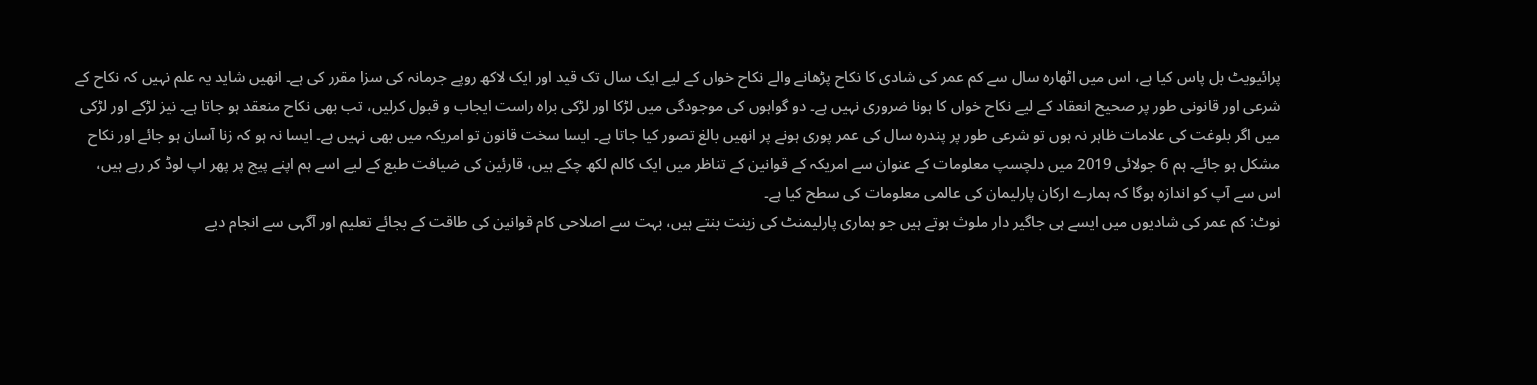پرائیویٹ بل پاس کیا ہے، اس میں اٹھارہ سال سے کم عمر کی شادی کا نکاح پڑھانے والے نکاح خواں کے لیے ایک سال تک قید اور ایک لاکھ روپے جرمانہ کی سزا مقرر کی ہے۔ انھیں شاید یہ علم نہیں کہ نکاح کے شرعی اور قانونی طور پر صحیح انعقاد کے لیے نکاح خواں کا ہونا ضروری نہیں ہے۔ دو گواہوں کی موجودگی میں لڑکا اور لڑکی براہ راست ایجاب و قبول کرلیں، تب بھی نکاح منعقد ہو جاتا ہے۔ نیز لڑکے اور لڑکی میں اگر بلوغت کی علامات ظاہر نہ ہوں تو شرعی طور پر پندرہ سال کی عمر پوری ہونے پر انھیں بالغ تصور کیا جاتا ہے۔ ایسا سخت قانون تو امریکہ میں بھی نہیں ہے۔ ایسا نہ ہو کہ زنا آسان ہو جائے اور نکاح مشکل ہو جائے۔ ہم 6 جولائی 2019 میں دلچسپ معلومات کے عنوان سے امریکہ کے قوانین کے تناظر میں ایک کالم لکھ چکے ہیں، قارئین کی ضیافت طبع کے لیے اسے ہم اپنے پیج پر پھر اپ لوڈ کر رہے ہیں، اس سے آپ کو اندازہ ہوگا کہ ہمارے ارکان پارلیمان کی عالمی معلومات کی سطح کیا ہے۔
نوٹ: کم عمر کی شادیوں میں ایسے ہی جاگیر دار ملوث ہوتے ہیں جو ہماری پارلیمنٹ کی زینت بنتے ہیں، بہت سے اصلاحی کام قوانین کی طاقت کے بجائے تعلیم اور آگہی سے انجام دیے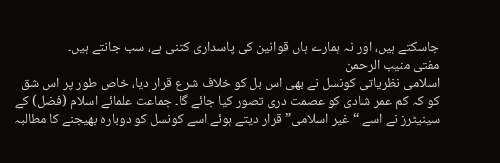جاسکتے ہیں، اور نہ ہمارے ہاں قوانین کی پاسداری کتنی ہے، سب جانتے ہیں۔
مفتی منیب الرحمن
اسلامی نظریاتی کونسل نے بھی اس بل کو خلاف شرع قرار دیا، خاص طور پر اس شق کو کہ کم عمر شادی کو عصمت دری تصور کیا جائے گا۔ جماعت علمائے اسلام (فضل) کے سینیٹرز نے اسے “غیر اسلامی” قرار دیتے ہوئے اسے کونسل کو دوبارہ بھیجنے کا مطالبہ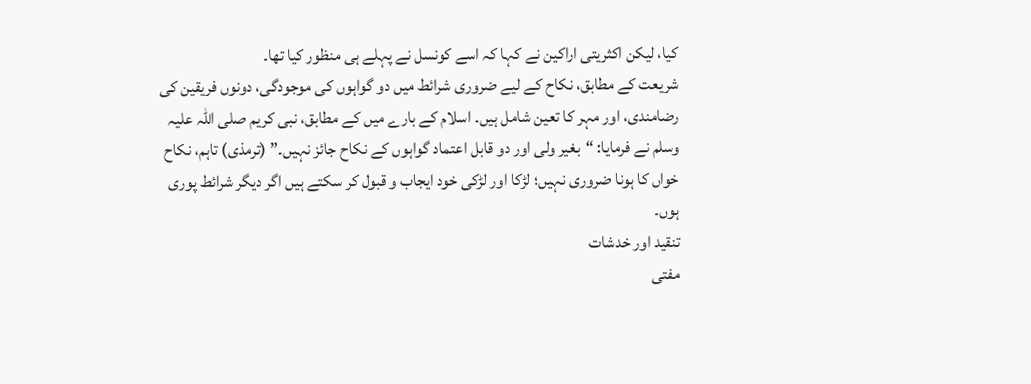کیا، لیکن اکثریتی اراکین نے کہا کہ اسے کونسل نے پہلے ہی منظور کیا تھا۔
شریعت کے مطابق، نکاح کے لیے ضروری شرائط میں دو گواہوں کی موجودگی، دونوں فریقین کی رضامندی، اور مہر کا تعین شامل ہیں۔ اسلام کے بارے میں کے مطابق، نبی کریم صلی اللہ علیہ وسلم نے فرمایا: “بغیر ولی اور دو قابل اعتماد گواہوں کے نکاح جائز نہیں۔” (ترمذی) تاہم، نکاح خواں کا ہونا ضروری نہیں؛ لڑکا اور لڑکی خود ایجاب و قبول کر سکتے ہیں اگر دیگر شرائط پوری ہوں۔
تنقید اور خدشات
مفتی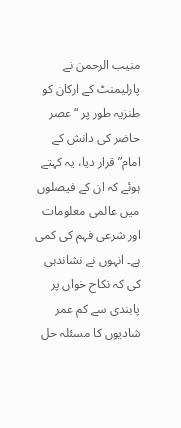منیب الرحمن نے پارلیمنٹ کے ارکان کو طنزیہ طور پر “عصر حاضر کی دانش کے امام” قرار دیا، یہ کہتے ہوئے کہ ان کے فیصلوں میں عالمی معلومات اور شرعی فہم کی کمی ہے۔ انہوں نے نشاندہی کی کہ نکاح خواں پر پابندی سے کم عمر شادیوں کا مسئلہ حل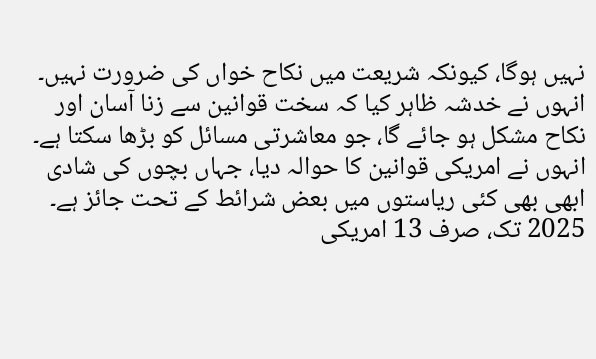نہیں ہوگا، کیونکہ شریعت میں نکاح خواں کی ضرورت نہیں۔ انہوں نے خدشہ ظاہر کیا کہ سخت قوانین سے زنا آسان اور نکاح مشکل ہو جائے گا، جو معاشرتی مسائل کو بڑھا سکتا ہے۔
انہوں نے امریکی قوانین کا حوالہ دیا، جہاں بچوں کی شادی ابھی بھی کئی ریاستوں میں بعض شرائط کے تحت جائز ہے۔ 2025 تک، صرف 13 امریکی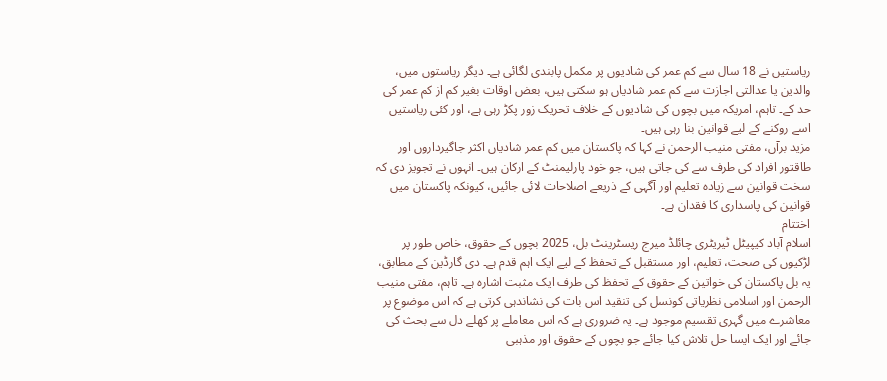ریاستیں نے 18 سال سے کم عمر کی شادیوں پر مکمل پابندی لگائی ہے۔ دیگر ریاستوں میں، والدین یا عدالتی اجازت سے کم عمر شادیاں ہو سکتی ہیں، بعض اوقات بغیر کم از کم عمر کی حد کے۔ تاہم، امریکہ میں بچوں کی شادیوں کے خلاف تحریک زور پکڑ رہی ہے، اور کئی ریاستیں اسے روکنے کے لیے قوانین بنا رہی ہیں۔
مزید برآں، مفتی منیب الرحمن نے کہا کہ پاکستان میں کم عمر شادیاں اکثر جاگیرداروں اور طاقتور افراد کی طرف سے کی جاتی ہیں، جو خود پارلیمنٹ کے ارکان ہیں۔ انہوں نے تجویز دی کہ سخت قوانین سے زیادہ تعلیم اور آگہی کے ذریعے اصلاحات لائی جائیں، کیونکہ پاکستان میں قوانین کی پاسداری کا فقدان ہے۔
اختتام
اسلام آباد کیپیٹل ٹیریٹری چائلڈ میرج ریسٹرینٹ بل، 2025 بچوں کے حقوق، خاص طور پر لڑکیوں کی صحت، تعلیم، اور مستقبل کے تحفظ کے لیے ایک اہم قدم ہے۔ دی گارڈین کے مطابق، یہ بل پاکستان کی خواتین کے حقوق کے تحفظ کی طرف ایک مثبت اشارہ ہے۔ تاہم، مفتی منیب الرحمن اور اسلامی نظریاتی کونسل کی تنقید اس بات کی نشاندہی کرتی ہے کہ اس موضوع پر معاشرے میں گہری تقسیم موجود ہے۔ یہ ضروری ہے کہ اس معاملے پر کھلے دل سے بحث کی جائے اور ایک ایسا حل تلاش کیا جائے جو بچوں کے حقوق اور مذہبی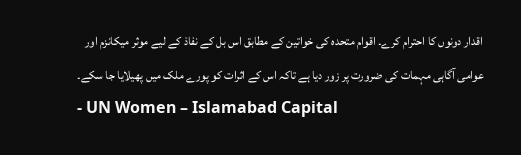اقدار دونوں کا احترام کرے۔ اقوام متحدہ کی خواتین کے مطابق اس بل کے نفاذ کے لیے موثر میکانزم اور عوامی آگاہی مہمات کی ضرورت پر زور دیا ہے تاکہ اس کے اثرات کو پورے ملک میں پھیلایا جا سکے۔
- UN Women – Islamabad Capital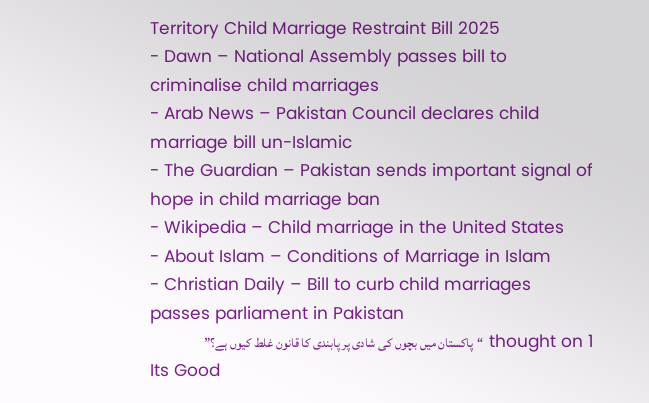Territory Child Marriage Restraint Bill 2025
- Dawn – National Assembly passes bill to criminalise child marriages
- Arab News – Pakistan Council declares child marriage bill un-Islamic
- The Guardian – Pakistan sends important signal of hope in child marriage ban
- Wikipedia – Child marriage in the United States
- About Islam – Conditions of Marriage in Islam
- Christian Daily – Bill to curb child marriages passes parliament in Pakistan
1 thought on “پاکستان میں بچوں کی شادی پر پابندی کا قانون غلط کیوں ہے؟”
Its Good